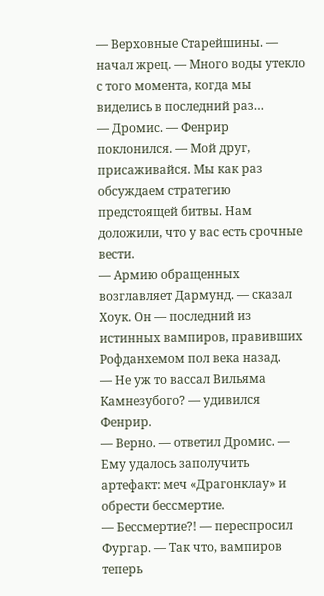— Верховные Старейшины. — начал жрец. — Много воды утекло с того момента, когда мы виделись в последний раз…
— Дромис. — Фенрир поклонился. — Мой друг, присаживайся. Мы как раз обсуждаем стратегию предстоящей битвы. Нам доложили, что у вас есть срочные вести.
— Армию обращенных возглавляет Дармунд. — сказал Хоук. Он — последний из истинных вампиров, правивших Рофданхемом пол века назад.
— Не уж то вассал Вильяма Камнезубого? — удивился Фенрир.
— Верно. — ответил Дромис. — Ему удалось заполучить артефакт: меч «Драгонклау» и обрести бессмертие.
— Бессмертие?! — переспросил Фургар. — Так что, вампиров теперь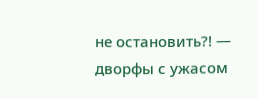не остановить?! — дворфы с ужасом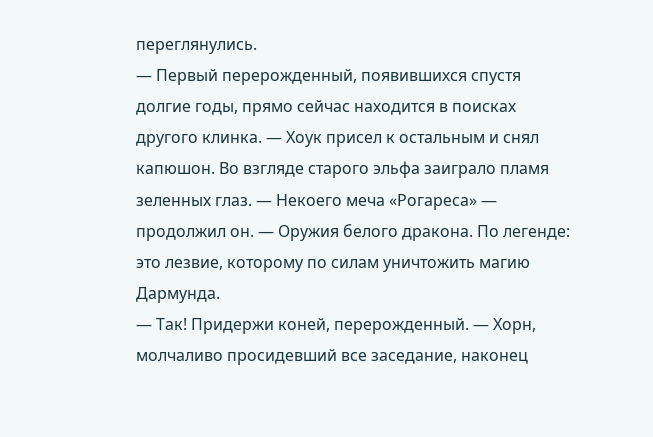переглянулись.
— Первый перерожденный, появившихся спустя долгие годы, прямо сейчас находится в поисках другого клинка. — Хоук присел к остальным и снял капюшон. Во взгляде старого эльфа заиграло пламя зеленных глаз. — Некоего меча «Рогареса» — продолжил он. — Оружия белого дракона. По легенде: это лезвие, которому по силам уничтожить магию Дармунда.
— Так! Придержи коней, перерожденный. — Хорн, молчаливо просидевший все заседание, наконец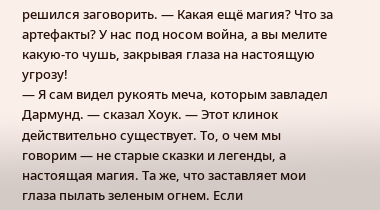решился заговорить. — Какая ещё магия? Что за артефакты? У нас под носом война, а вы мелите какую-то чушь, закрывая глаза на настоящую угрозу!
— Я сам видел рукоять меча, которым завладел Дармунд. — сказал Хоук. — Этот клинок действительно существует. То, о чем мы говорим — не старые сказки и легенды, а настоящая магия. Та же, что заставляет мои глаза пылать зеленым огнем. Если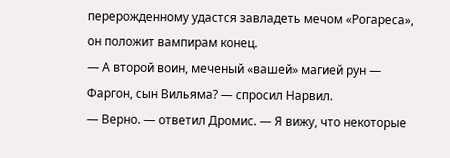перерожденному удастся завладеть мечом «Рогареса», он положит вампирам конец.
— А второй воин, меченый «вашей» магией рун — Фаргон, сын Вильяма? — спросил Нарвил.
— Верно. — ответил Дромис. — Я вижу, что некоторые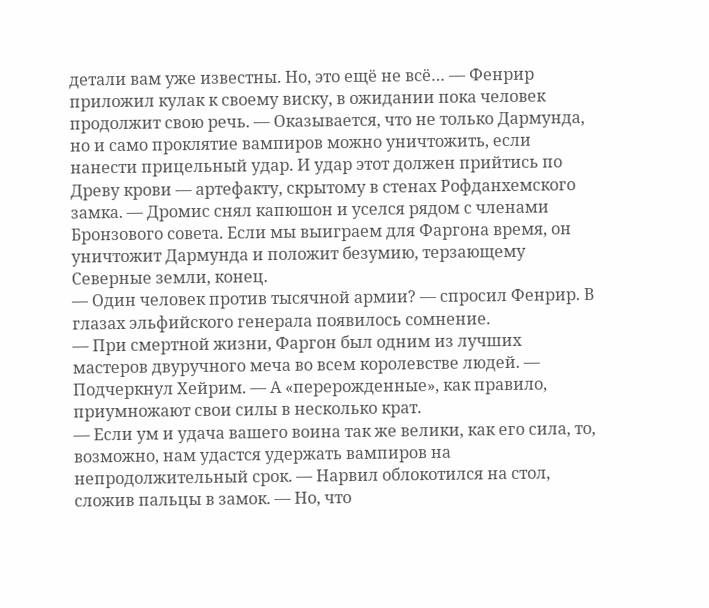детали вам уже известны. Но, это ещё не всё… — Фенрир приложил кулак к своему виску, в ожидании пока человек продолжит свою речь. — Оказывается, что не только Дармунда, но и само проклятие вампиров можно уничтожить, если нанести прицельный удар. И удар этот должен прийтись по Древу крови — артефакту, скрытому в стенах Рофданхемского замка. — Дромис снял капюшон и уселся рядом с членами Бронзового совета. Если мы выиграем для Фаргона время, он уничтожит Дармунда и положит безумию, терзающему Северные земли, конец.
— Один человек против тысячной армии? — спросил Фенрир. В глазах эльфийского генерала появилось сомнение.
— При смертной жизни, Фаргон был одним из лучших мастеров двуручного меча во всем королевстве людей. — Подчеркнул Хейрим. — А «перерожденные», как правило, приумножают свои силы в несколько крат.
— Если ум и удача вашего воина так же велики, как его сила, то, возможно, нам удастся удержать вампиров на непродолжительный срок. — Нарвил облокотился на стол, сложив пальцы в замок. — Но, что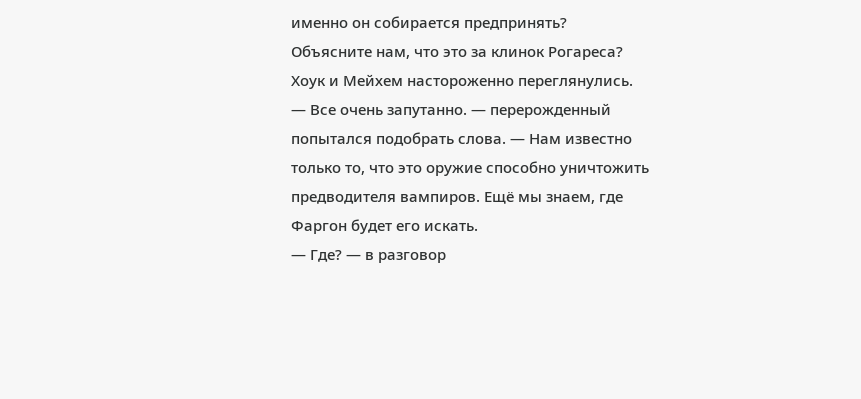именно он собирается предпринять? Объясните нам, что это за клинок Рогареса?
Хоук и Мейхем настороженно переглянулись.
— Все очень запутанно. — перерожденный попытался подобрать слова. — Нам известно только то, что это оружие способно уничтожить предводителя вампиров. Ещё мы знаем, где Фаргон будет его искать.
— Где? — в разговор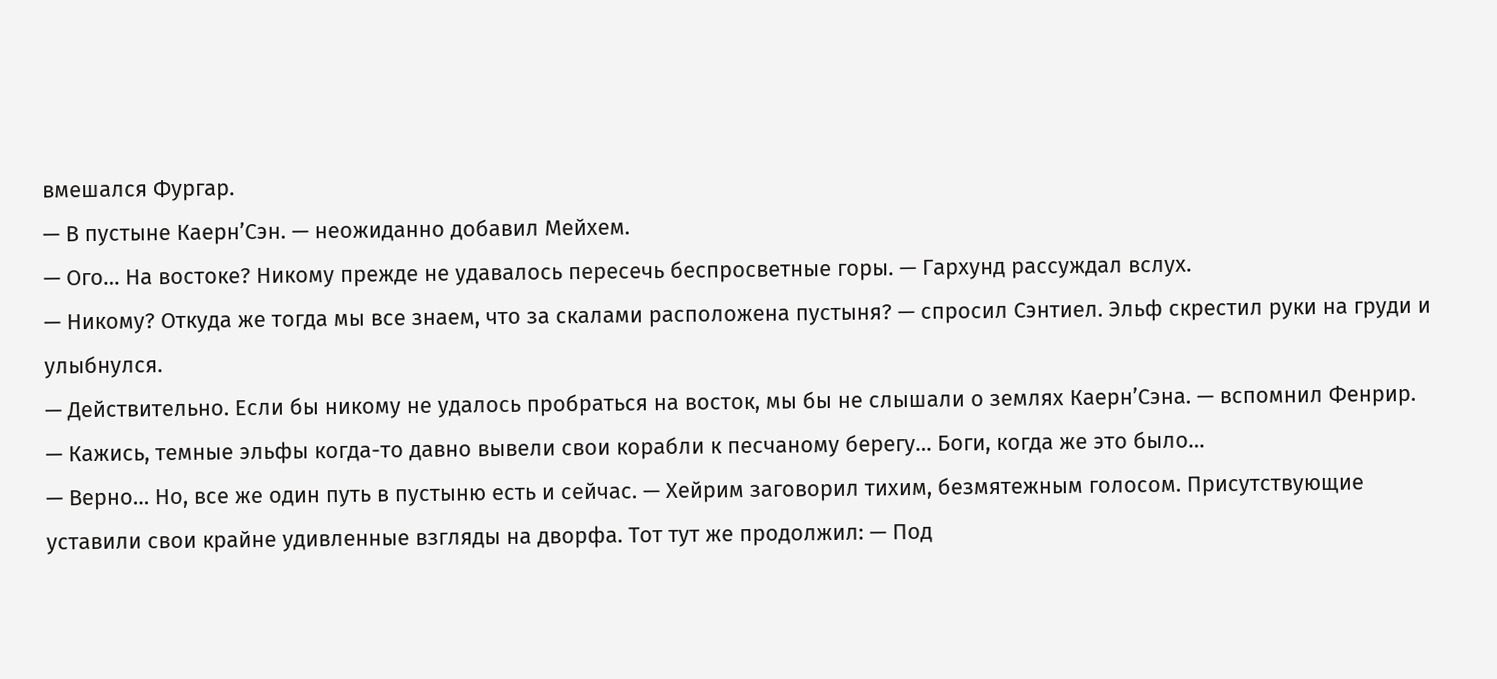вмешался Фургар.
— В пустыне Каерн’Сэн. — неожиданно добавил Мейхем.
— Ого… На востоке? Никому прежде не удавалось пересечь беспросветные горы. — Гархунд рассуждал вслух.
— Никому? Откуда же тогда мы все знаем, что за скалами расположена пустыня? — спросил Сэнтиел. Эльф скрестил руки на груди и улыбнулся.
— Действительно. Если бы никому не удалось пробраться на восток, мы бы не слышали о землях Каерн’Сэна. — вспомнил Фенрир. — Кажись, темные эльфы когда-то давно вывели свои корабли к песчаному берегу… Боги, когда же это было…
— Верно… Но, все же один путь в пустыню есть и сейчас. — Хейрим заговорил тихим, безмятежным голосом. Присутствующие уставили свои крайне удивленные взгляды на дворфа. Тот тут же продолжил: — Под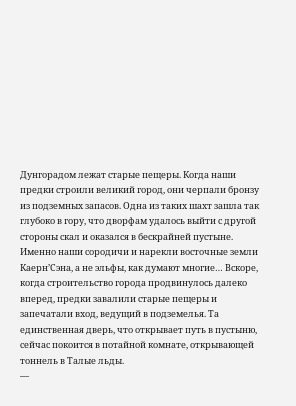Дунгорадом лежат старые пещеры. Когда наши предки строили великий город, они черпали бронзу из подземных запасов. Одна из таких шахт зашла так глубоко в гору, что дворфам удалось выйти с другой стороны скал и оказался в бескрайней пустыне. Именно наши сородичи и нарекли восточные земли Каерн’Сэна, а не эльфы, как думают многие… Вскоре, когда строительство города продвинулось далеко вперед, предки завалили старые пещеры и запечатали вход, ведущий в подземелья. Та единственная дверь, что открывает путь в пустыню, сейчас покоится в потайной комнате, открывающей тоннель в Талые льды.
—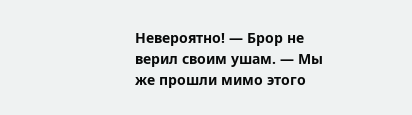Невероятно! — Брор не верил своим ушам. — Мы же прошли мимо этого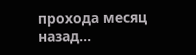прохода месяц назад…